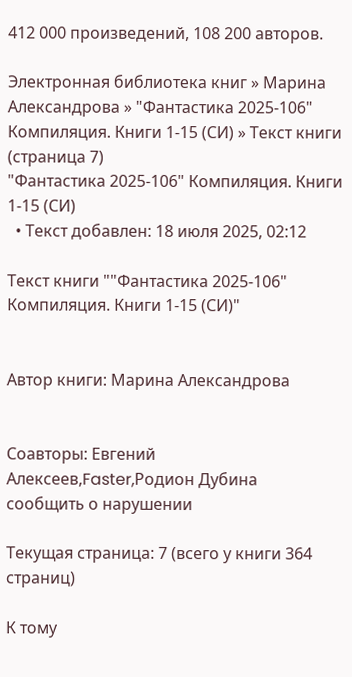412 000 произведений, 108 200 авторов.

Электронная библиотека книг » Марина Александрова » "Фантастика 2025-106" Компиляция. Книги 1-15 (СИ) » Текст книги (страница 7)
"Фантастика 2025-106" Компиляция. Книги 1-15 (СИ)
  • Текст добавлен: 18 июля 2025, 02:12

Текст книги ""Фантастика 2025-106" Компиляция. Книги 1-15 (СИ)"


Автор книги: Марина Александрова


Соавторы: Евгений Алексеев,Faster,Родион Дубина
сообщить о нарушении

Текущая страница: 7 (всего у книги 364 страниц)

К тому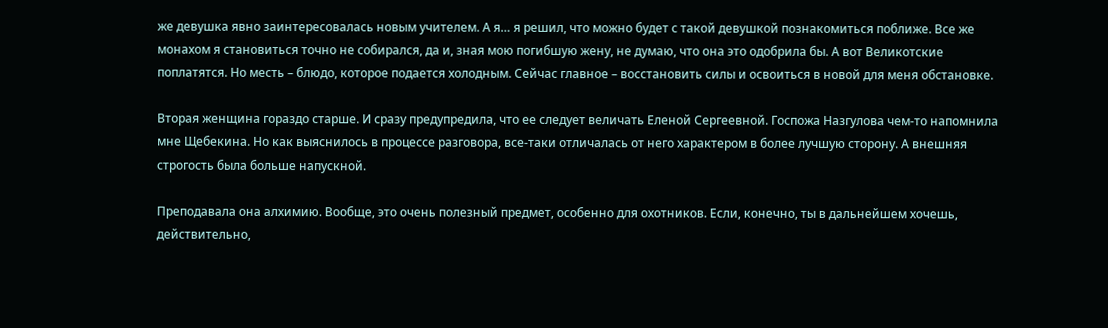же девушка явно заинтересовалась новым учителем. А я… я решил, что можно будет с такой девушкой познакомиться поближе. Все же монахом я становиться точно не собирался, да и, зная мою погибшую жену, не думаю, что она это одобрила бы. А вот Великотские поплатятся. Но месть – блюдо, которое подается холодным. Сейчас главное – восстановить силы и освоиться в новой для меня обстановке.

Вторая женщина гораздо старше. И сразу предупредила, что ее следует величать Еленой Сергеевной. Госпожа Назгулова чем-то напомнила мне Щебекина. Но как выяснилось в процессе разговора, все-таки отличалась от него характером в более лучшую сторону. А внешняя строгость была больше напускной.

Преподавала она алхимию. Вообще, это очень полезный предмет, особенно для охотников. Если, конечно, ты в дальнейшем хочешь, действительно,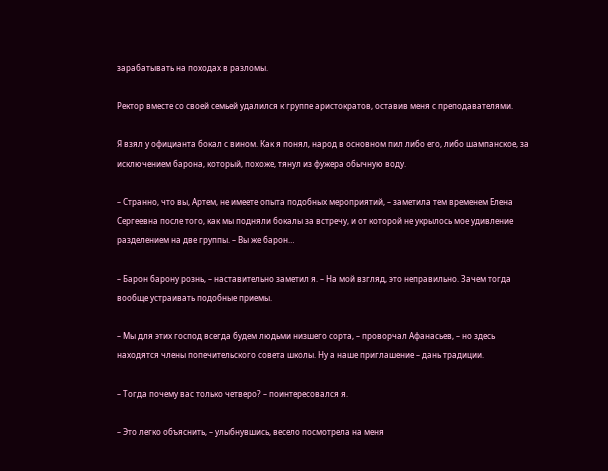зарабатывать на походах в разломы.

Ректор вместе со своей семьей удалился к группе аристократов, оставив меня с преподавателями.

Я взял у официанта бокал с вином. Как я понял, народ в основном пил либо его, либо шампанское, за исключением барона, который, похоже, тянул из фужера обычную воду.

– Странно, что вы, Артем, не имеете опыта подобных мероприятий, – заметила тем временем Елена Сергеевна после того, как мы подняли бокалы за встречу, и от которой не укрылось мое удивление разделением на две группы. – Вы же барон…

– Барон барону рознь, – наставительно заметил я. – На мой взгляд, это неправильно. Зачем тогда вообще устраивать подобные приемы.

– Мы для этих господ всегда будем людьми низшего сорта, – проворчал Афанасьев, – но здесь находятся члены попечительского совета школы. Ну а наше приглашение – дань традиции.

– Тогда почему вас только четверо? – поинтересовался я.

– Это легко объяснить, – улыбнувшись, весело посмотрела на меня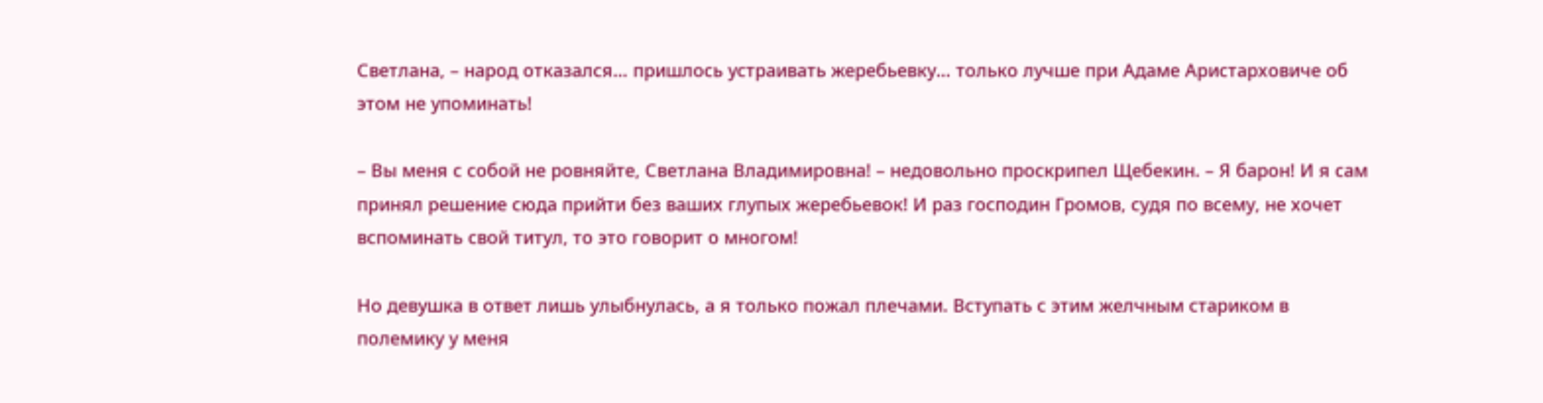Светлана, – народ отказался… пришлось устраивать жеребьевку… только лучше при Адаме Аристарховиче об этом не упоминать!

– Вы меня с собой не ровняйте, Светлана Владимировна! – недовольно проскрипел Щебекин. – Я барон! И я сам принял решение сюда прийти без ваших глупых жеребьевок! И раз господин Громов, судя по всему, не хочет вспоминать свой титул, то это говорит о многом!

Но девушка в ответ лишь улыбнулась, а я только пожал плечами. Вступать с этим желчным стариком в полемику у меня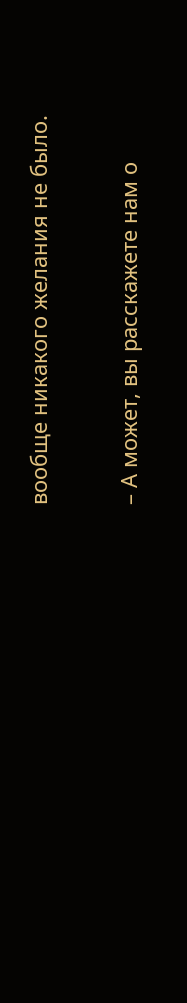вообще никакого желания не было.

– А может, вы расскажете нам о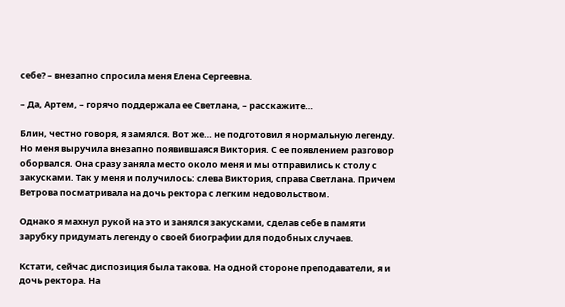себе? – внезапно спросила меня Елена Сергеевна.

– Да, Артем, – горячо поддержала ее Светлана, – расскажите…

Блин, честно говоря, я замялся. Вот же… не подготовил я нормальную легенду. Но меня выручила внезапно появившаяся Виктория. С ее появлением разговор оборвался. Она сразу заняла место около меня и мы отправились к столу с закусками. Так у меня и получилось: слева Виктория, справа Светлана. Причем Ветрова посматривала на дочь ректора с легким недовольством.

Однако я махнул рукой на это и занялся закусками, сделав себе в памяти зарубку придумать легенду о своей биографии для подобных случаев.

Кстати, сейчас диспозиция была такова. На одной стороне преподаватели, я и дочь ректора. На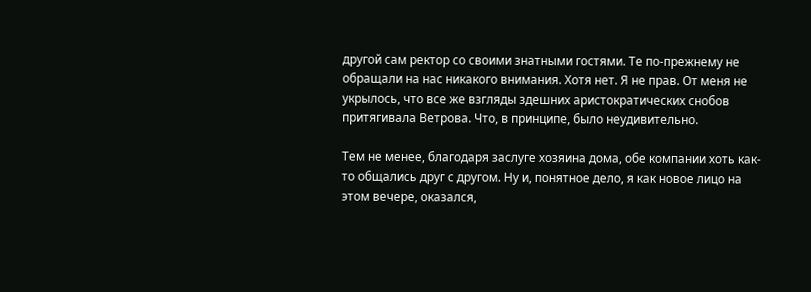другой сам ректор со своими знатными гостями. Те по-прежнему не обращали на нас никакого внимания. Хотя нет. Я не прав. От меня не укрылось, что все же взгляды здешних аристократических снобов притягивала Ветрова. Что, в принципе, было неудивительно.

Тем не менее, благодаря заслуге хозяина дома, обе компании хоть как-то общались друг с другом. Ну и, понятное дело, я как новое лицо на этом вечере, оказался,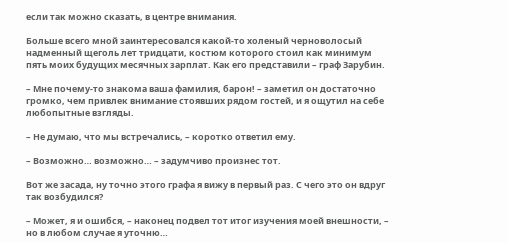если так можно сказать, в центре внимания.

Больше всего мной заинтересовался какой-то холеный черноволосый надменный щеголь лет тридцати, костюм которого стоил как минимум пять моих будущих месячных зарплат. Как его представили – граф Зарубин.

– Мне почему-то знакома ваша фамилия, барон! – заметил он достаточно громко, чем привлек внимание стоявших рядом гостей, и я ощутил на себе любопытные взгляды.

– Не думаю, что мы встречались, – коротко ответил ему.

– Возможно… возможно… – задумчиво произнес тот.

Вот же засада, ну точно этого графа я вижу в первый раз. С чего это он вдруг так возбудился?

– Может, я и ошибся, – наконец подвел тот итог изучения моей внешности, – но в любом случае я уточню…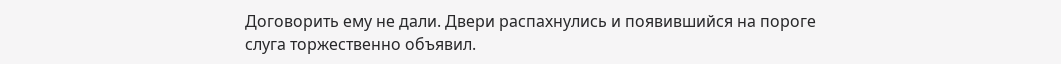Договорить ему не дали. Двери распахнулись и появившийся на пороге слуга торжественно объявил.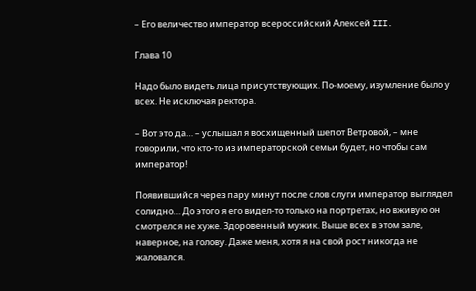– Его величество император всероссийский Алексей III.

Глава 10

Надо было видеть лица присутствующих. По-моему, изумление было у всех. Не исключая ректора.

– Вот это да… – услышал я восхищенный шепот Ветровой, – мне говорили, что кто-то из императорской семьи будет, но чтобы сам император!

Появившийся через пару минут после слов слуги император выглядел солидно… До этого я его видел-то только на портретах, но вживую он смотрелся не хуже. Здоровенный мужик. Выше всех в этом зале, наверное, на голову. Даже меня, хотя я на свой рост никогда не жаловался.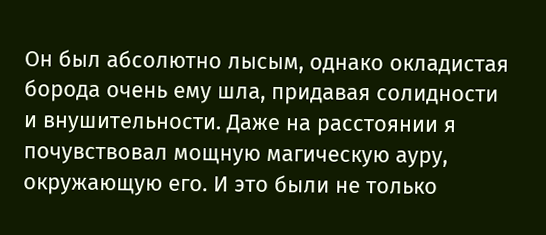Он был абсолютно лысым, однако окладистая борода очень ему шла, придавая солидности и внушительности. Даже на расстоянии я почувствовал мощную магическую ауру, окружающую его. И это были не только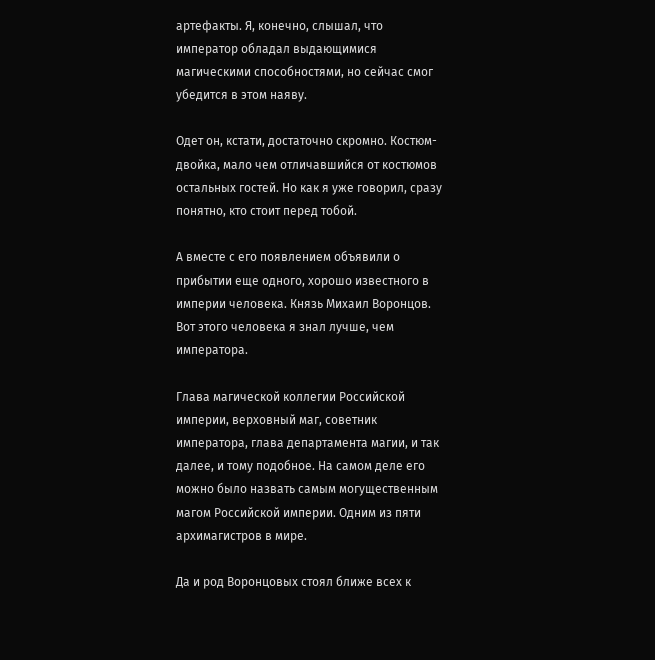артефакты. Я, конечно, слышал, что император обладал выдающимися магическими способностями, но сейчас смог убедится в этом наяву.

Одет он, кстати, достаточно скромно. Костюм-двойка, мало чем отличавшийся от костюмов остальных гостей. Но как я уже говорил, сразу понятно, кто стоит перед тобой.

А вместе с его появлением объявили о прибытии еще одного, хорошо известного в империи человека. Князь Михаил Воронцов. Вот этого человека я знал лучше, чем императора.

Глава магической коллегии Российской империи, верховный маг, советник императора, глава департамента магии, и так далее, и тому подобное. На самом деле его можно было назвать самым могущественным магом Российской империи. Одним из пяти архимагистров в мире.

Да и род Воронцовых стоял ближе всех к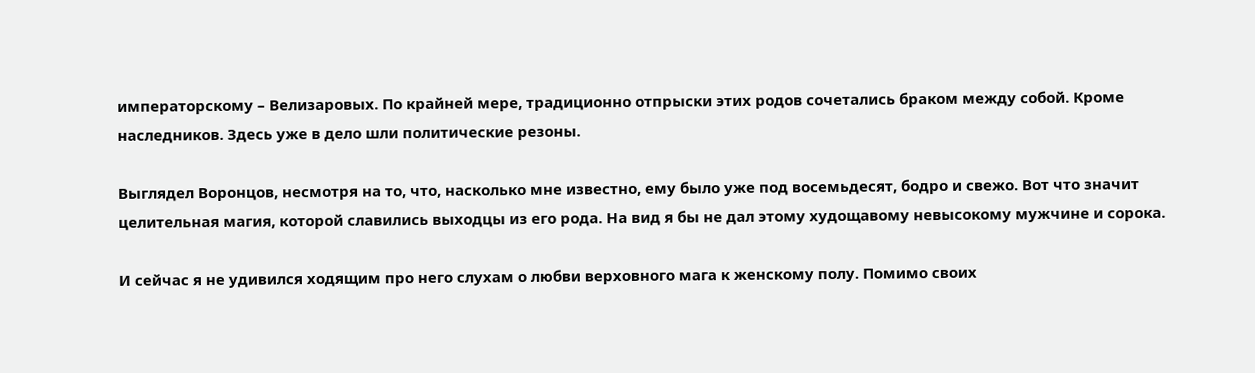императорскому – Велизаровых. По крайней мере, традиционно отпрыски этих родов сочетались браком между собой. Кроме наследников. Здесь уже в дело шли политические резоны.

Выглядел Воронцов, несмотря на то, что, насколько мне известно, ему было уже под восемьдесят, бодро и свежо. Вот что значит целительная магия, которой славились выходцы из его рода. На вид я бы не дал этому худощавому невысокому мужчине и сорока.

И сейчас я не удивился ходящим про него слухам о любви верховного мага к женскому полу. Помимо своих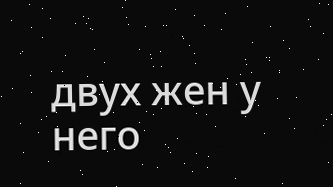двух жен у него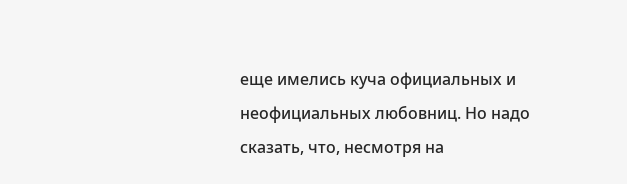еще имелись куча официальных и неофициальных любовниц. Но надо сказать, что, несмотря на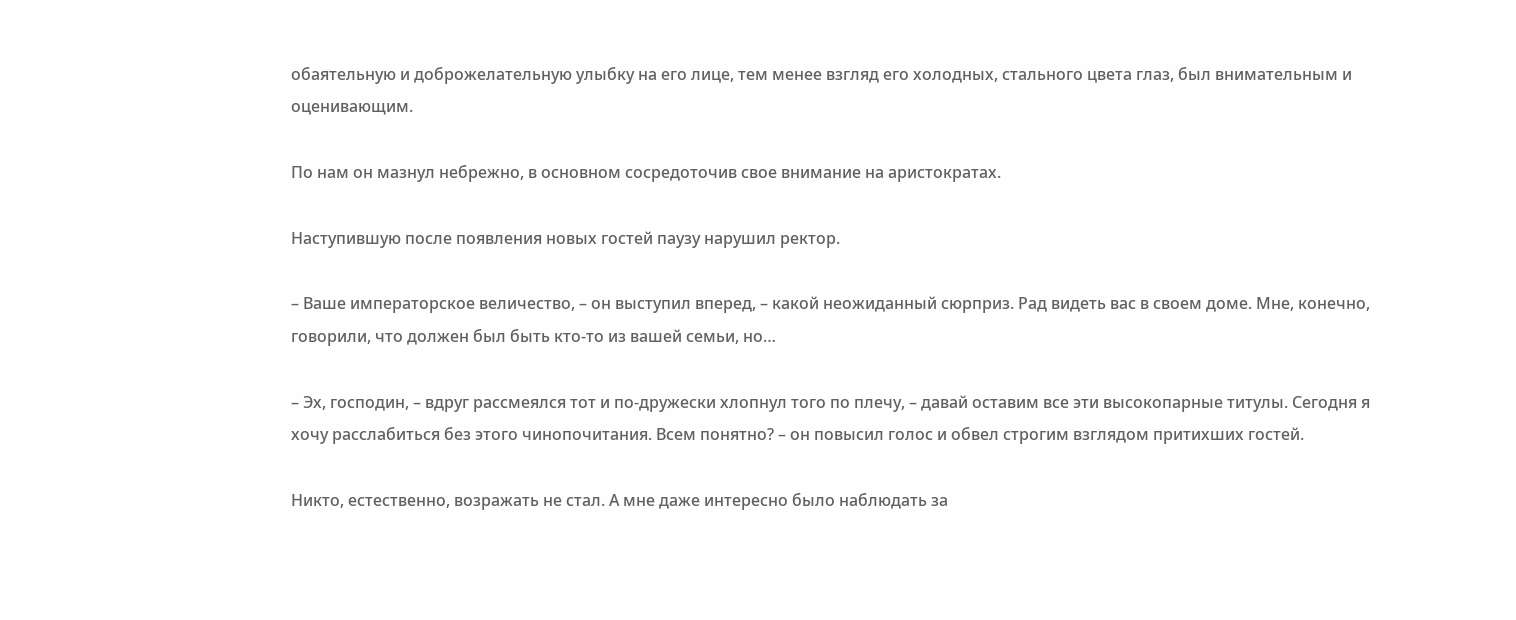обаятельную и доброжелательную улыбку на его лице, тем менее взгляд его холодных, стального цвета глаз, был внимательным и оценивающим.

По нам он мазнул небрежно, в основном сосредоточив свое внимание на аристократах.

Наступившую после появления новых гостей паузу нарушил ректор.

– Ваше императорское величество, – он выступил вперед, – какой неожиданный сюрприз. Рад видеть вас в своем доме. Мне, конечно, говорили, что должен был быть кто-то из вашей семьи, но…

– Эх, господин, – вдруг рассмеялся тот и по-дружески хлопнул того по плечу, – давай оставим все эти высокопарные титулы. Сегодня я хочу расслабиться без этого чинопочитания. Всем понятно? – он повысил голос и обвел строгим взглядом притихших гостей.

Никто, естественно, возражать не стал. А мне даже интересно было наблюдать за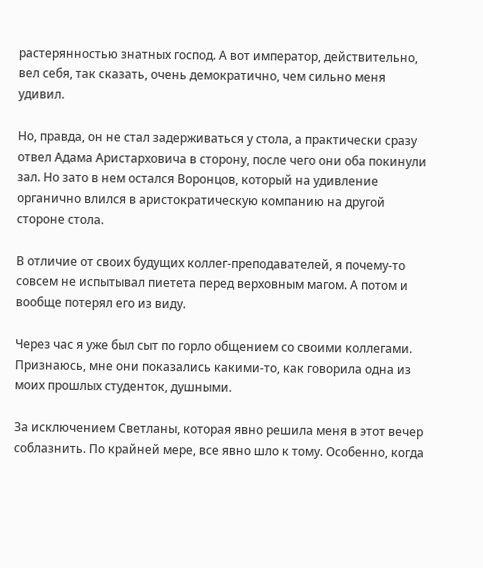растерянностью знатных господ. А вот император, действительно, вел себя, так сказать, очень демократично, чем сильно меня удивил.

Но, правда, он не стал задерживаться у стола, а практически сразу отвел Адама Аристарховича в сторону, после чего они оба покинули зал. Но зато в нем остался Воронцов, который на удивление органично влился в аристократическую компанию на другой стороне стола.

В отличие от своих будущих коллег-преподавателей, я почему-то совсем не испытывал пиетета перед верховным магом. А потом и вообще потерял его из виду.

Через час я уже был сыт по горло общением со своими коллегами. Признаюсь, мне они показались какими-то, как говорила одна из моих прошлых студенток, душными.

За исключением Светланы, которая явно решила меня в этот вечер соблазнить. По крайней мере, все явно шло к тому. Особенно, когда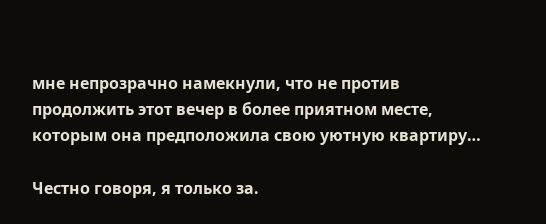мне непрозрачно намекнули, что не против продолжить этот вечер в более приятном месте, которым она предположила свою уютную квартиру…

Честно говоря, я только за.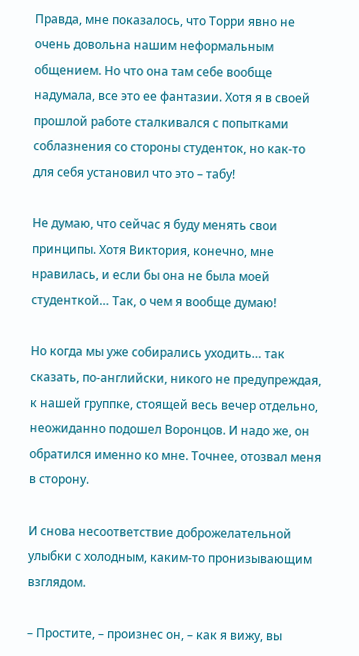Правда, мне показалось, что Торри явно не очень довольна нашим неформальным общением. Но что она там себе вообще надумала, все это ее фантазии. Хотя я в своей прошлой работе сталкивался с попытками соблазнения со стороны студенток, но как-то для себя установил что это – табу!

Не думаю, что сейчас я буду менять свои принципы. Хотя Виктория, конечно, мне нравилась, и если бы она не была моей студенткой… Так, о чем я вообще думаю!

Но когда мы уже собирались уходить… так сказать, по-английски, никого не предупреждая, к нашей группке, стоящей весь вечер отдельно, неожиданно подошел Воронцов. И надо же, он обратился именно ко мне. Точнее, отозвал меня в сторону.

И снова несоответствие доброжелательной улыбки с холодным, каким-то пронизывающим взглядом.

– Простите, – произнес он, – как я вижу, вы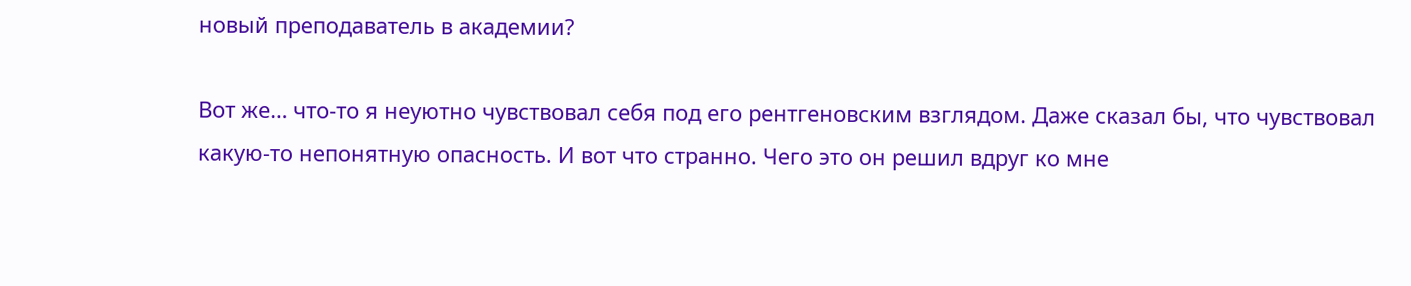новый преподаватель в академии?

Вот же… что-то я неуютно чувствовал себя под его рентгеновским взглядом. Даже сказал бы, что чувствовал какую-то непонятную опасность. И вот что странно. Чего это он решил вдруг ко мне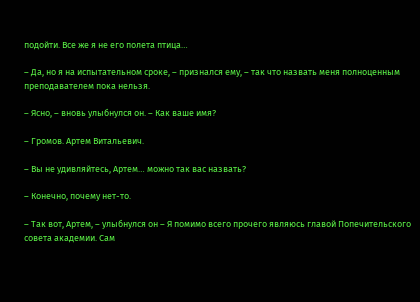подойти. Все же я не его полета птица…

– Да, но я на испытательном сроке, – признался ему, – так что назвать меня полноценным преподавателем пока нельзя.

– Ясно, – вновь улыбнулся он. – Как ваше имя?

– Громов. Артем Витальевич.

– Вы не удивляйтесь, Артем… можно так вас назвать?

– Конечно, почему нет-то.

– Так вот, Артем, – улыбнулся он – Я помимо всего прочего являюсь главой Попечительского совета академии. Сам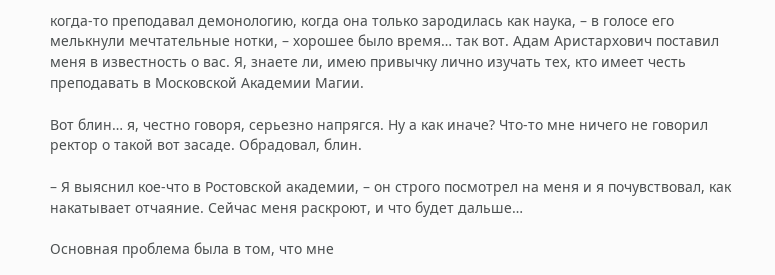когда-то преподавал демонологию, когда она только зародилась как наука, – в голосе его мелькнули мечтательные нотки, – хорошее было время… так вот. Адам Аристархович поставил меня в известность о вас. Я, знаете ли, имею привычку лично изучать тех, кто имеет честь преподавать в Московской Академии Магии.

Вот блин… я, честно говоря, серьезно напрягся. Ну а как иначе? Что-то мне ничего не говорил ректор о такой вот засаде. Обрадовал, блин.

– Я выяснил кое-что в Ростовской академии, – он строго посмотрел на меня и я почувствовал, как накатывает отчаяние. Сейчас меня раскроют, и что будет дальше…

Основная проблема была в том, что мне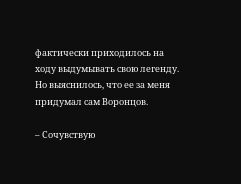фактически приходилось на ходу выдумывать свою легенду. Но выяснилось, что ее за меня придумал сам Воронцов.

– Сочувствую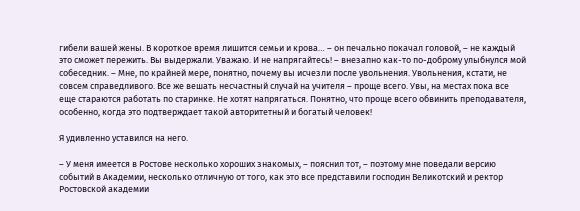гибели вашей жены. В короткое время лишится семьи и крова… – он печально покачал головой, – не каждый это сможет пережить. Вы выдержали. Уважаю. И не напрягайтесь! – внезапно как-то по-доброму улыбнулся мой собеседник. – Мне, по крайней мере, понятно, почему вы исчезли после увольнения. Увольнения, кстати, не совсем справедливого. Все же вешать несчастный случай на учителя – проще всего. Увы, на местах пока все еще стараются работать по старинке. Не хотят напрягаться. Понятно, что проще всего обвинить преподавателя, особенно, когда это подтверждает такой авторитетный и богатый человек!

Я удивленно уставился на него.

– У меня имеется в Ростове несколько хороших знакомых, – пояснил тот, – поэтому мне поведали версию событий в Академии, несколько отличную от того, как это все представили господин Великотский и ректор Ростовской академии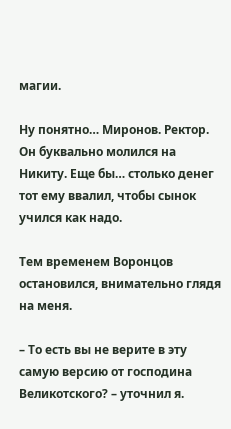магии.

Ну понятно… Миронов. Ректор. Он буквально молился на Никиту. Еще бы… столько денег тот ему ввалил, чтобы сынок учился как надо.

Тем временем Воронцов остановился, внимательно глядя на меня.

– То есть вы не верите в эту самую версию от господина Великотского? – уточнил я.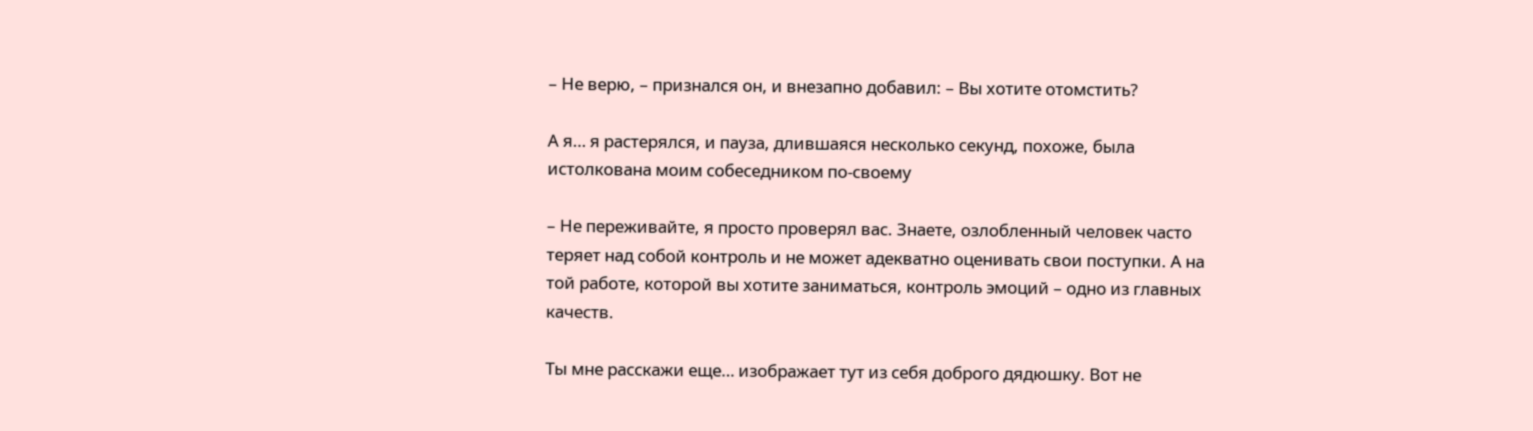– Не верю, – признался он, и внезапно добавил: – Вы хотите отомстить?

А я… я растерялся, и пауза, длившаяся несколько секунд, похоже, была истолкована моим собеседником по-своему

– Не переживайте, я просто проверял вас. Знаете, озлобленный человек часто теряет над собой контроль и не может адекватно оценивать свои поступки. А на той работе, которой вы хотите заниматься, контроль эмоций – одно из главных качеств.

Ты мне расскажи еще… изображает тут из себя доброго дядюшку. Вот не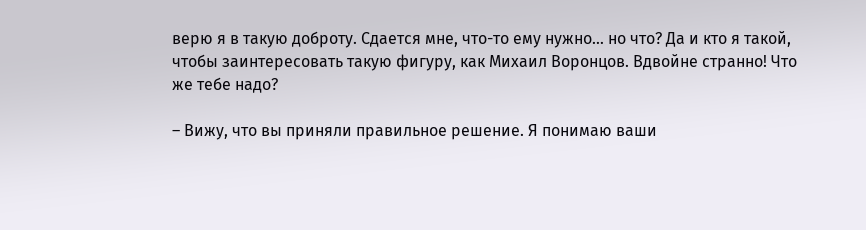верю я в такую доброту. Сдается мне, что-то ему нужно… но что? Да и кто я такой, чтобы заинтересовать такую фигуру, как Михаил Воронцов. Вдвойне странно! Что же тебе надо?

– Вижу, что вы приняли правильное решение. Я понимаю ваши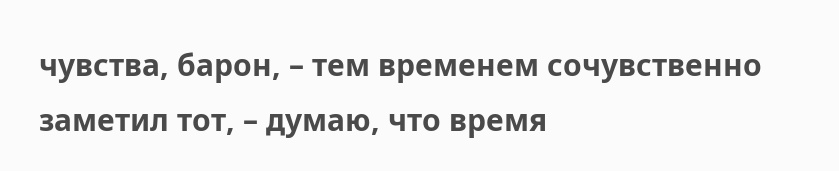чувства, барон, – тем временем сочувственно заметил тот, – думаю, что время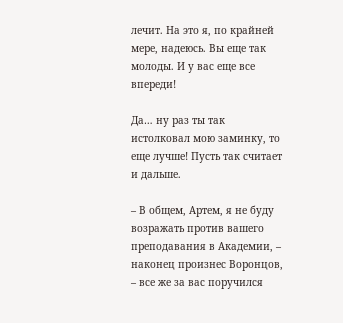лечит. На это я, по крайней мере, надеюсь. Вы еще так молоды. И у вас еще все впереди!

Да… ну раз ты так истолковал мою заминку, то еще лучше! Пусть так считает и дальше.

– В общем, Артем, я не буду возражать против вашего преподавания в Академии, – наконец произнес Воронцов, – все же за вас поручился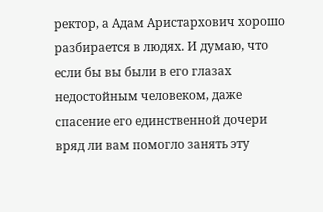ректор, а Адам Аристархович хорошо разбирается в людях. И думаю, что если бы вы были в его глазах недостойным человеком, даже спасение его единственной дочери вряд ли вам помогло занять эту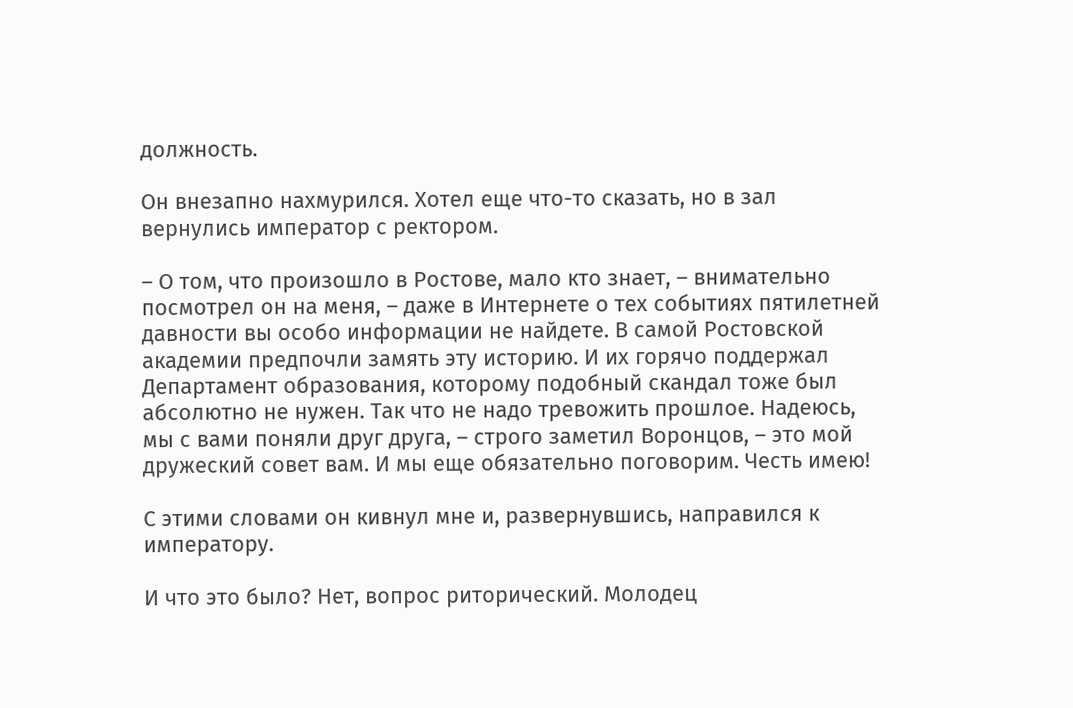должность.

Он внезапно нахмурился. Хотел еще что-то сказать, но в зал вернулись император с ректором.

– О том, что произошло в Ростове, мало кто знает, – внимательно посмотрел он на меня, – даже в Интернете о тех событиях пятилетней давности вы особо информации не найдете. В самой Ростовской академии предпочли замять эту историю. И их горячо поддержал Департамент образования, которому подобный скандал тоже был абсолютно не нужен. Так что не надо тревожить прошлое. Надеюсь, мы с вами поняли друг друга, – строго заметил Воронцов, – это мой дружеский совет вам. И мы еще обязательно поговорим. Честь имею!

С этими словами он кивнул мне и, развернувшись, направился к императору.

И что это было? Нет, вопрос риторический. Молодец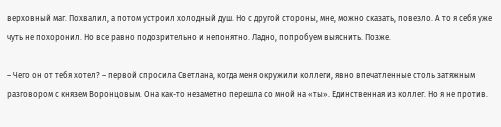верховный маг. Похвалил, а потом устроил холодный душ. Но с другой стороны, мне, можно сказать, повезло. А то я себя уже чуть не похоронил. Но все равно подозрительно и непонятно. Ладно, попробуем выяснить. Позже.

– Чего он от тебя хотел? – первой спросила Светлана, когда меня окружили коллеги, явно впечатленные столь затяжным разговором с князем Воронцовым. Она как-то незаметно перешла со мной на «ты». Единственная из коллег. Но я не против.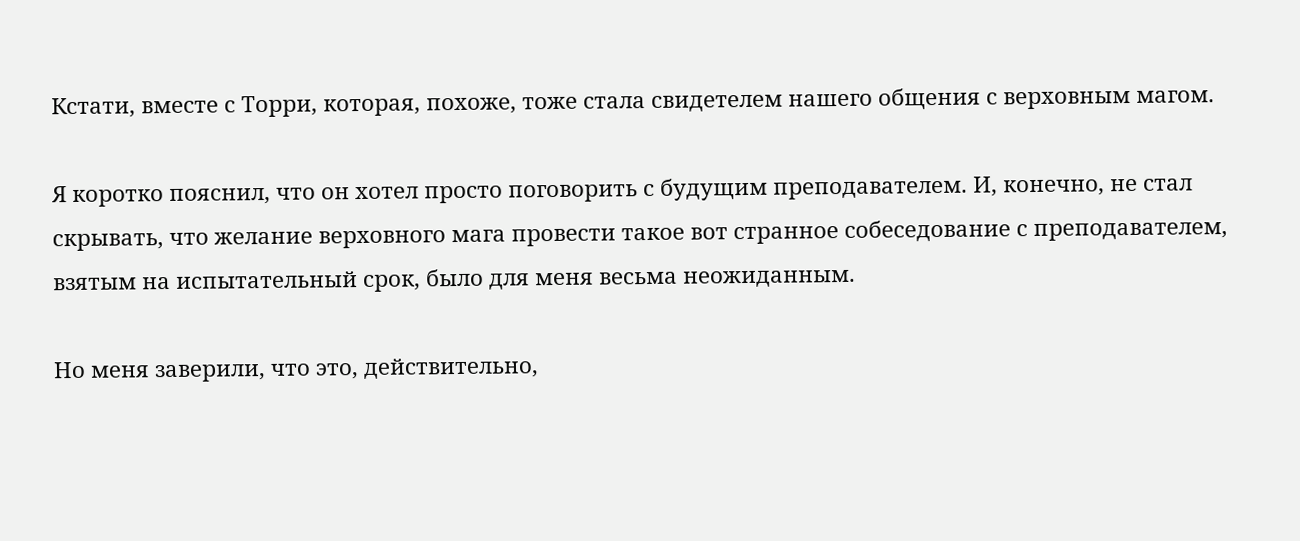Кстати, вместе с Торри, которая, похоже, тоже стала свидетелем нашего общения с верховным магом.

Я коротко пояснил, что он хотел просто поговорить с будущим преподавателем. И, конечно, не стал скрывать, что желание верховного мага провести такое вот странное собеседование с преподавателем, взятым на испытательный срок, было для меня весьма неожиданным.

Но меня заверили, что это, действительно,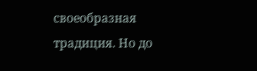своеобразная традиция. Но до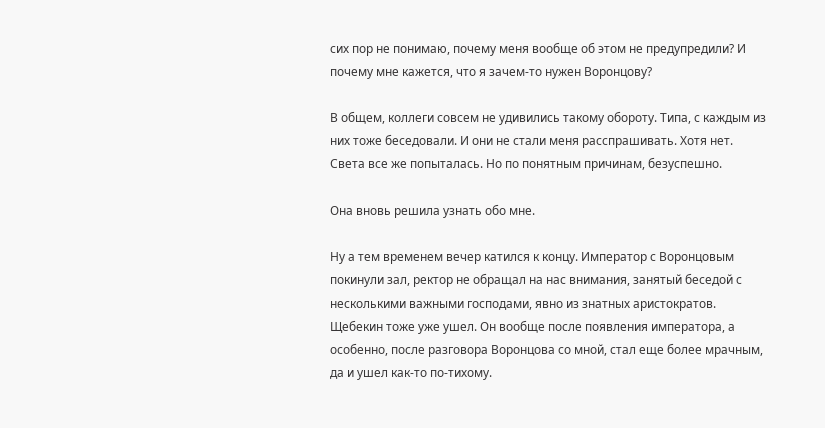сих пор не понимаю, почему меня вообще об этом не предупредили? И почему мне кажется, что я зачем-то нужен Воронцову?

В общем, коллеги совсем не удивились такому обороту. Типа, с каждым из них тоже беседовали. И они не стали меня расспрашивать. Хотя нет. Света все же попыталась. Но по понятным причинам, безуспешно.

Она вновь решила узнать обо мне.

Ну а тем временем вечер катился к концу. Император с Воронцовым покинули зал, ректор не обращал на нас внимания, занятый беседой с несколькими важными господами, явно из знатных аристократов. Щебекин тоже уже ушел. Он вообще после появления императора, а особенно, после разговора Воронцова со мной, стал еще более мрачным, да и ушел как-то по-тихому.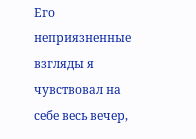Его неприязненные взгляды я чувствовал на себе весь вечер,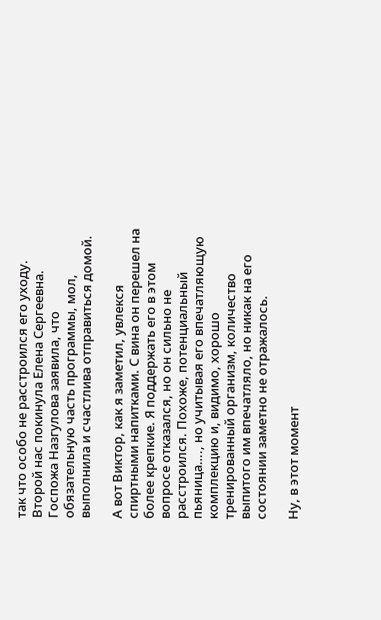так что особо не расстроился его уходу. Второй нас покинула Елена Сергеевна. Госпожа Назгулова заявила, что обязательную часть программы, мол, выполнила и счастлива отправиться домой.

А вот Виктор, как я заметил, увлекся спиртными напитками. С вина он перешел на более крепкие. Я поддержать его в этом вопросе отказался, но он сильно не расстроился. Похоже, потенциальный пьяница…., но учитывая его впечатляющую комплекцию и, видимо, хорошо тренированный организм, количество выпитого им впечатляло, но никак на его состоянии заметно не отражалось.

Ну, в этот момент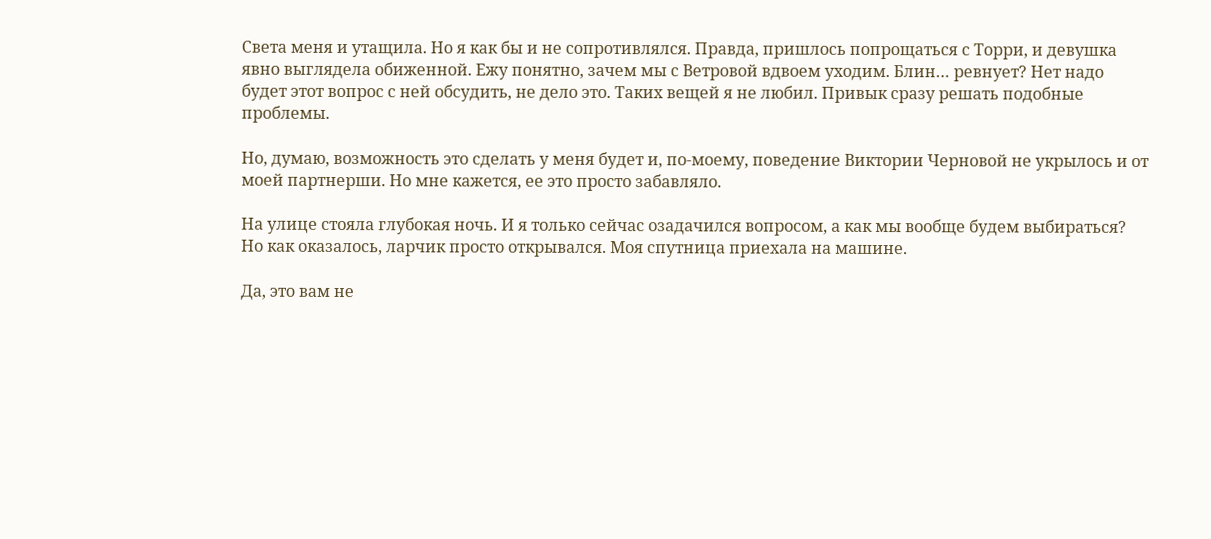Света меня и утащила. Но я как бы и не сопротивлялся. Правда, пришлось попрощаться с Торри, и девушка явно выглядела обиженной. Ежу понятно, зачем мы с Ветровой вдвоем уходим. Блин… ревнует? Нет надо будет этот вопрос с ней обсудить, не дело это. Таких вещей я не любил. Привык сразу решать подобные проблемы.

Но, думаю, возможность это сделать у меня будет и, по-моему, поведение Виктории Черновой не укрылось и от моей партнерши. Но мне кажется, ее это просто забавляло.

На улице стояла глубокая ночь. И я только сейчас озадачился вопросом, а как мы вообще будем выбираться? Но как оказалось, ларчик просто открывался. Моя спутница приехала на машине.

Да, это вам не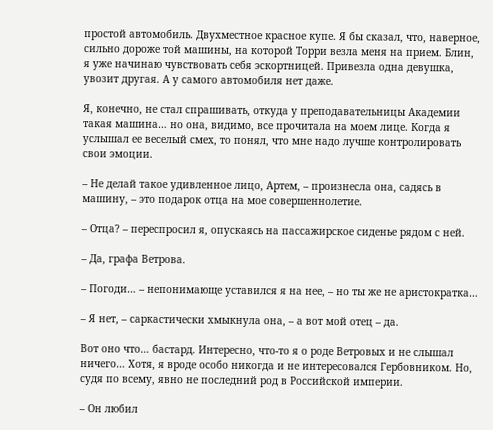простой автомобиль. Двухместное красное купе. Я бы сказал, что, наверное, сильно дороже той машины, на которой Торри везла меня на прием. Блин, я уже начинаю чувствовать себя эскортницей. Привезла одна девушка, увозит другая. А у самого автомобиля нет даже.

Я, конечно, не стал спрашивать, откуда у преподавательницы Академии такая машина… но она, видимо, все прочитала на моем лице. Когда я услышал ее веселый смех, то понял, что мне надо лучше контролировать свои эмоции.

– Не делай такое удивленное лицо, Артем, – произнесла она, садясь в машину, – это подарок отца на мое совершеннолетие.

– Отца? – переспросил я, опускаясь на пассажирское сиденье рядом с ней.

– Да, графа Ветрова.

– Погоди… – непонимающе уставился я на нее, – но ты же не аристократка…

– Я нет, – саркастически хмыкнула она, – а вот мой отец – да.

Вот оно что… бастард. Интересно, что-то я о роде Ветровых и не слышал ничего… Хотя, я вроде особо никогда и не интересовался Гербовником. Но, судя по всему, явно не последний род в Российской империи.

– Он любил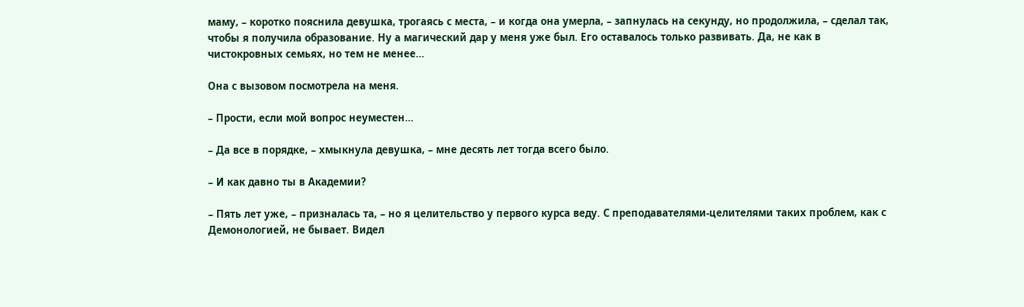маму, – коротко пояснила девушка, трогаясь с места, – и когда она умерла, – запнулась на секунду, но продолжила, – сделал так, чтобы я получила образование. Ну а магический дар у меня уже был. Его оставалось только развивать. Да, не как в чистокровных семьях, но тем не менее…

Она с вызовом посмотрела на меня.

– Прости, если мой вопрос неуместен…

– Да все в порядке, – хмыкнула девушка, – мне десять лет тогда всего было.

– И как давно ты в Академии?

– Пять лет уже, – призналась та, – но я целительство у первого курса веду. С преподавателями-целителями таких проблем, как с Демонологией, не бывает. Видел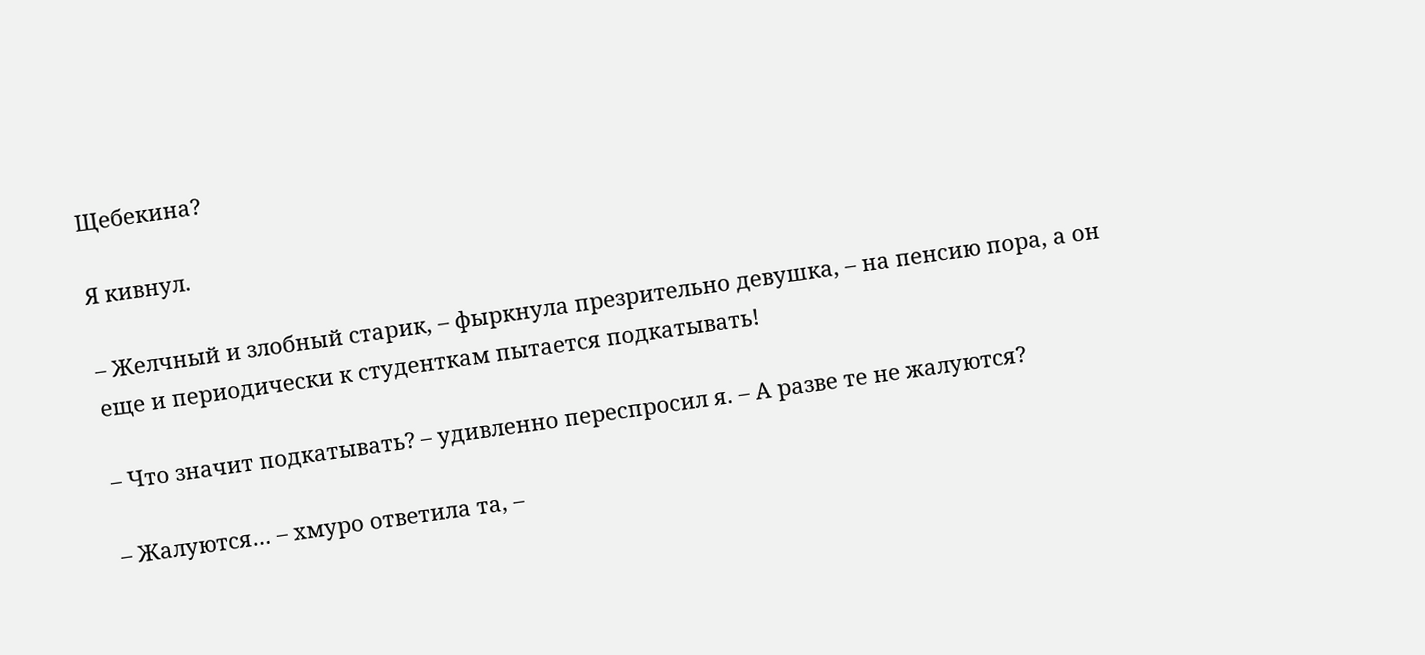Щебекина?

Я кивнул.

– Желчный и злобный старик, – фыркнула презрительно девушка, – на пенсию пора, а он еще и периодически к студенткам пытается подкатывать!

– Что значит подкатывать? – удивленно переспросил я. – А разве те не жалуются?

– Жалуются… – хмуро ответила та, –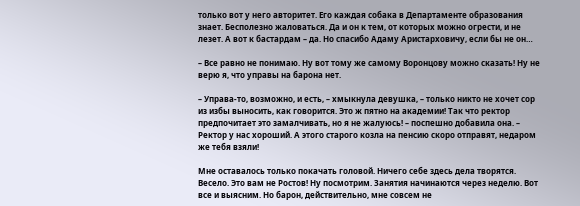только вот у него авторитет. Его каждая собака в Департаменте образования знает. Бесполезно жаловаться. Да и он к тем, от которых можно огрести, и не лезет. А вот к бастардам – да. Но спасибо Адаму Аристарховичу, если бы не он…

– Все равно не понимаю. Ну вот тому же самому Воронцову можно сказать! Ну не верю я, что управы на барона нет.

– Управа-то, возможно, и есть, – хмыкнула девушка, – только никто не хочет сор из избы выносить, как говорится. Это ж пятно на академии! Так что ректор предпочитает это замалчивать, но я не жалуюсь! – поспешно добавила она. – Ректор у нас хороший. А этого старого козла на пенсию скоро отправят, недаром же тебя взяли!

Мне оставалось только покачать головой. Ничего себе здесь дела творятся. Весело. Это вам не Ростов! Ну посмотрим. Занятия начинаются через неделю. Вот все и выясним. Но барон, действительно, мне совсем не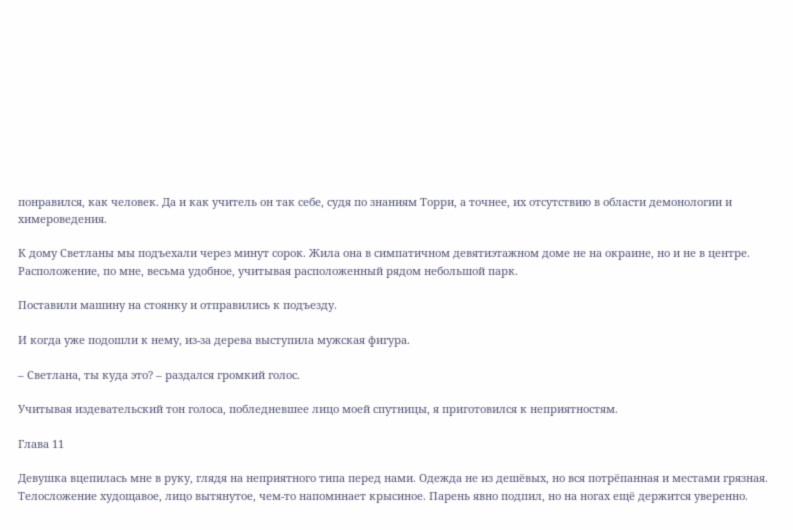понравился, как человек. Да и как учитель он так себе, судя по знаниям Торри, а точнее, их отсутствию в области демонологии и химероведения.

К дому Светланы мы подъехали через минут сорок. Жила она в симпатичном девятиэтажном доме не на окраине, но и не в центре. Расположение, по мне, весьма удобное, учитывая расположенный рядом небольшой парк.

Поставили машину на стоянку и отправились к подъезду.

И когда уже подошли к нему, из-за дерева выступила мужская фигура.

– Светлана, ты куда это? – раздался громкий голос.

Учитывая издевательский тон голоса, побледневшее лицо моей спутницы, я приготовился к неприятностям.

Глава 11

Девушка вцепилась мне в руку, глядя на неприятного типа перед нами. Одежда не из дешёвых, но вся потрёпанная и местами грязная. Телосложение худощавое, лицо вытянутое, чем-то напоминает крысиное. Парень явно подпил, но на ногах ещё держится уверенно.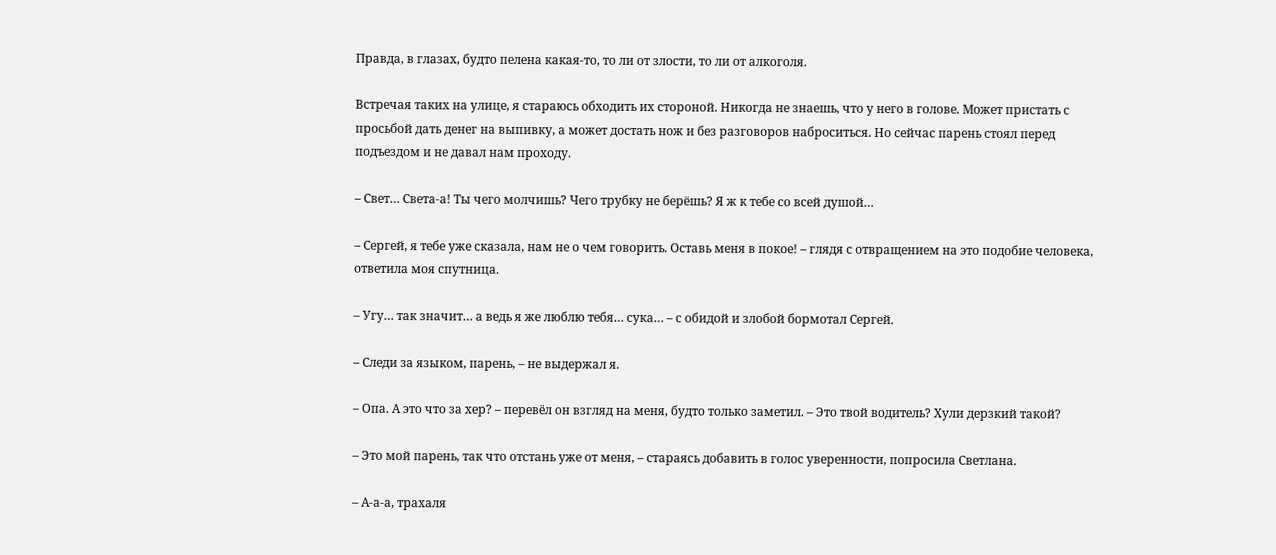Правда, в глазах, будто пелена какая-то, то ли от злости, то ли от алкоголя.

Встречая таких на улице, я стараюсь обходить их стороной. Никогда не знаешь, что у него в голове. Может пристать с просьбой дать денег на выпивку, а может достать нож и без разговоров наброситься. Но сейчас парень стоял перед подъездом и не давал нам проходу.

– Свет… Света-а! Ты чего молчишь? Чего трубку не берёшь? Я ж к тебе со всей душой…

– Сергей, я тебе уже сказала, нам не о чем говорить. Оставь меня в покое! – глядя с отвращением на это подобие человека, ответила моя спутница.

– Угу… так значит… а ведь я же люблю тебя… сука… – с обидой и злобой бормотал Сергей.

– Следи за языком, парень, – не выдержал я.

– Опа. А это что за хер? – перевёл он взгляд на меня, будто только заметил. – Это твой водитель? Хули дерзкий такой?

– Это мой парень, так что отстань уже от меня, – стараясь добавить в голос уверенности, попросила Светлана.

– А-а-а, трахаля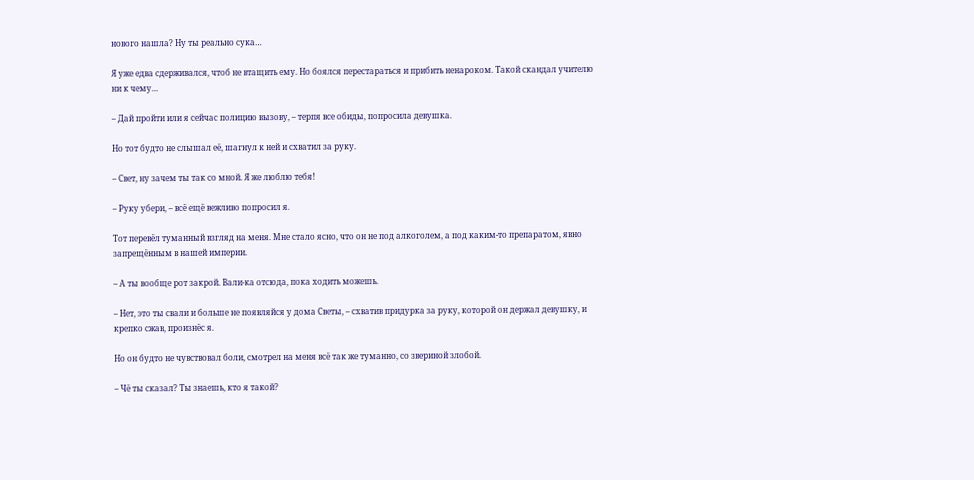нового нашла? Ну ты реально сука…

Я уже едва сдерживался, чтоб не втащить ему. Но боялся перестараться и прибить ненароком. Такой скандал учителю ни к чему…

– Дай пройти или я сейчас полицию вызову, – терпя все обиды, попросила девушка.

Но тот будто не слышал её, шагнул к ней и схватил за руку.

– Свет, ну зачем ты так со мной. Я же люблю тебя!

– Руку убери, – всё ещё вежливо попросил я.

Тот перевёл туманный взгляд на меня. Мне стало ясно, что он не под алкоголем, а под каким-то препаратом, явно запрещённым в нашей империи.

– А ты вообще рот закрой. Вали-ка отсюда, пока ходить можешь.

– Нет, это ты свали и больше не появляйся у дома Светы, – схватив придурка за руку, которой он держал девушку, и крепко сжав, произнёс я.

Но он будто не чувствовал боли, смотрел на меня всё так же туманно, со звериной злобой.

– Чё ты сказал? Ты знаешь, кто я такой?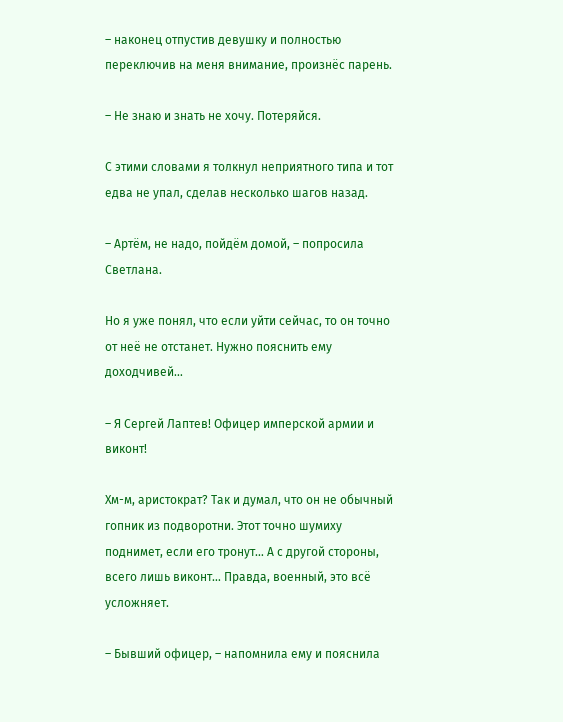– наконец отпустив девушку и полностью переключив на меня внимание, произнёс парень.

– Не знаю и знать не хочу. Потеряйся.

С этими словами я толкнул неприятного типа и тот едва не упал, сделав несколько шагов назад.

– Артём, не надо, пойдём домой, – попросила Светлана.

Но я уже понял, что если уйти сейчас, то он точно от неё не отстанет. Нужно пояснить ему доходчивей…

– Я Сергей Лаптев! Офицер имперской армии и виконт!

Хм-м, аристократ? Так и думал, что он не обычный гопник из подворотни. Этот точно шумиху поднимет, если его тронут… А с другой стороны, всего лишь виконт… Правда, военный, это всё усложняет.

– Бывший офицер, – напомнила ему и пояснила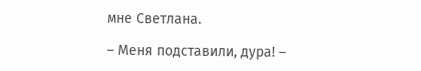мне Светлана.

– Меня подставили, дура! –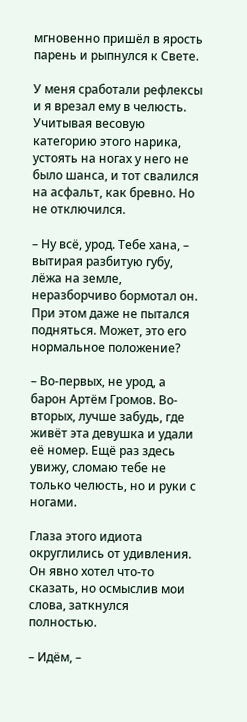мгновенно пришёл в ярость парень и рыпнулся к Свете.

У меня сработали рефлексы и я врезал ему в челюсть. Учитывая весовую категорию этого нарика, устоять на ногах у него не было шанса, и тот свалился на асфальт, как бревно. Но не отключился.

– Ну всё, урод. Тебе хана, – вытирая разбитую губу, лёжа на земле, неразборчиво бормотал он. При этом даже не пытался подняться. Может, это его нормальное положение?

– Во-первых, не урод, а барон Артём Громов. Во-вторых, лучше забудь, где живёт эта девушка и удали её номер. Ещё раз здесь увижу, сломаю тебе не только челюсть, но и руки с ногами.

Глаза этого идиота округлились от удивления. Он явно хотел что-то сказать, но осмыслив мои слова, заткнулся полностью.

– Идём, –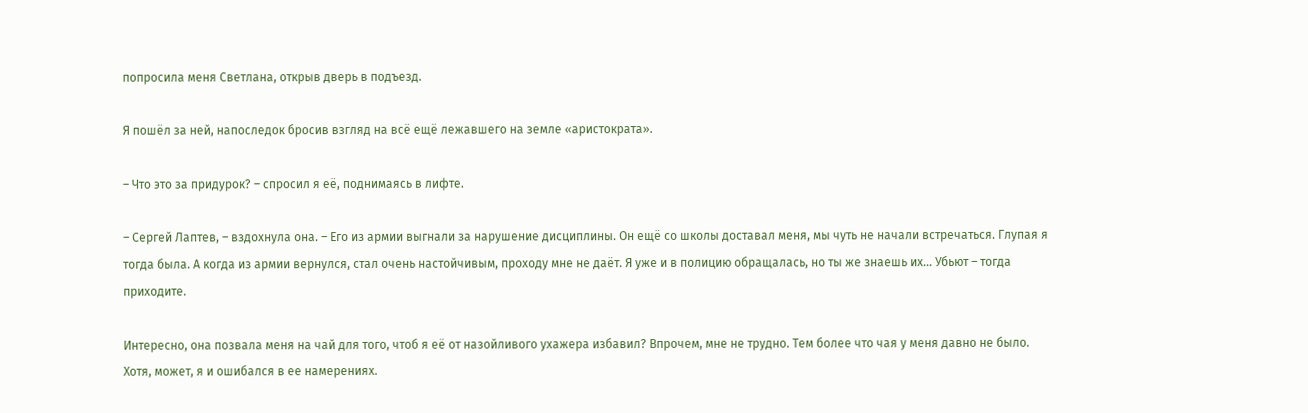попросила меня Светлана, открыв дверь в подъезд.

Я пошёл за ней, напоследок бросив взгляд на всё ещё лежавшего на земле «аристократа».

– Что это за придурок? – спросил я её, поднимаясь в лифте.

– Сергей Лаптев, – вздохнула она. – Его из армии выгнали за нарушение дисциплины. Он ещё со школы доставал меня, мы чуть не начали встречаться. Глупая я тогда была. А когда из армии вернулся, стал очень настойчивым, проходу мне не даёт. Я уже и в полицию обращалась, но ты же знаешь их… Убьют – тогда приходите.

Интересно, она позвала меня на чай для того, чтоб я её от назойливого ухажера избавил? Впрочем, мне не трудно. Тем более что чая у меня давно не было. Хотя, может, я и ошибался в ее намерениях.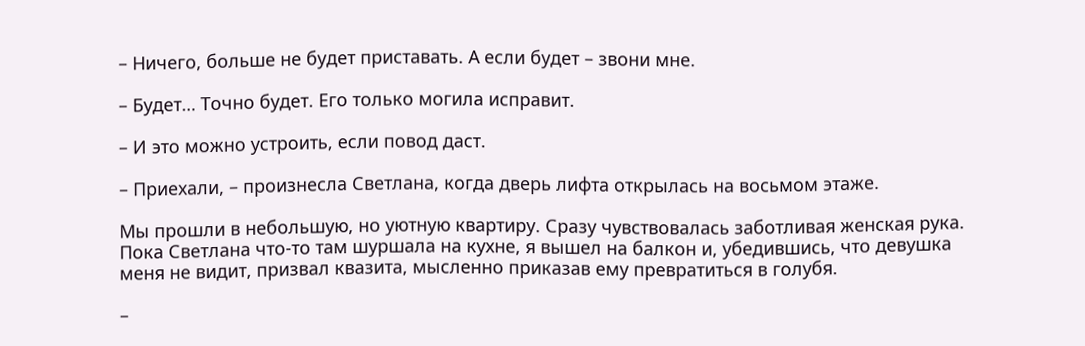– Ничего, больше не будет приставать. А если будет – звони мне.

– Будет… Точно будет. Его только могила исправит.

– И это можно устроить, если повод даст.

– Приехали, – произнесла Светлана, когда дверь лифта открылась на восьмом этаже.

Мы прошли в небольшую, но уютную квартиру. Сразу чувствовалась заботливая женская рука. Пока Светлана что-то там шуршала на кухне, я вышел на балкон и, убедившись, что девушка меня не видит, призвал квазита, мысленно приказав ему превратиться в голубя.

–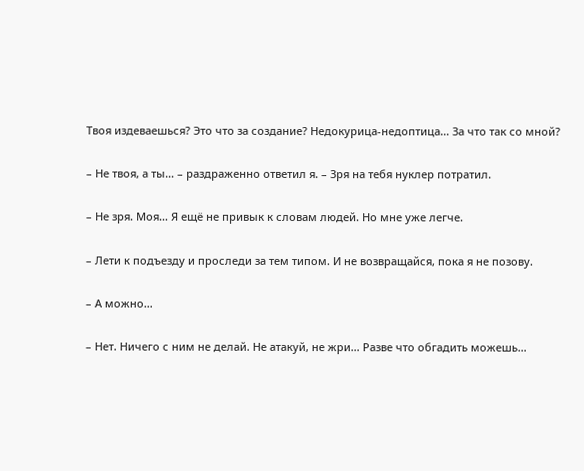Твоя издеваешься? Это что за создание? Недокурица-недоптица… За что так со мной?

– Не твоя, а ты… – раздраженно ответил я. – Зря на тебя нуклер потратил.

– Не зря. Моя… Я ещё не привык к словам людей. Но мне уже легче.

– Лети к подъезду и проследи за тем типом. И не возвращайся, пока я не позову.

– А можно…

– Нет. Ничего с ним не делай. Не атакуй, не жри… Разве что обгадить можешь…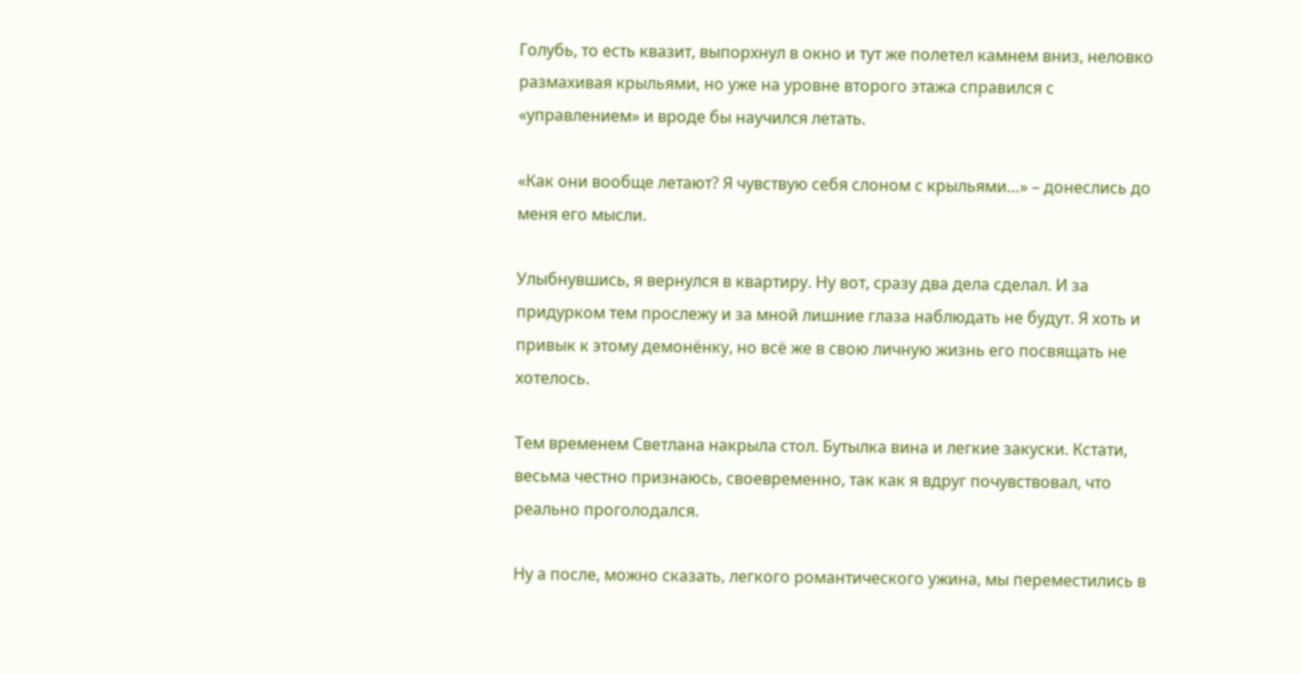Голубь, то есть квазит, выпорхнул в окно и тут же полетел камнем вниз, неловко размахивая крыльями, но уже на уровне второго этажа справился с «управлением» и вроде бы научился летать.

«Как они вообще летают? Я чувствую себя слоном с крыльями…» – донеслись до меня его мысли.

Улыбнувшись, я вернулся в квартиру. Ну вот, сразу два дела сделал. И за придурком тем прослежу и за мной лишние глаза наблюдать не будут. Я хоть и привык к этому демонёнку, но всё же в свою личную жизнь его посвящать не хотелось.

Тем временем Светлана накрыла стол. Бутылка вина и легкие закуски. Кстати, весьма честно признаюсь, своевременно, так как я вдруг почувствовал, что реально проголодался.

Ну а после, можно сказать, легкого романтического ужина, мы переместились в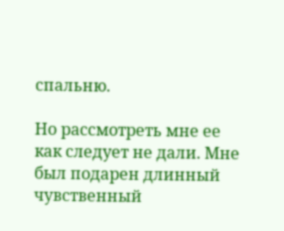спальню.

Но рассмотреть мне ее как следует не дали. Мне был подарен длинный чувственный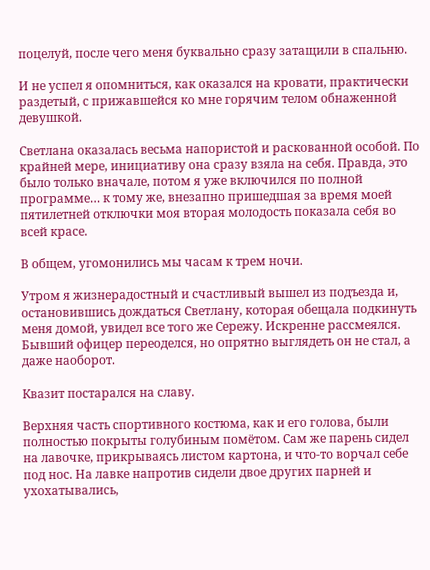поцелуй, после чего меня буквально сразу затащили в спальню.

И не успел я опомниться, как оказался на кровати, практически раздетый, с прижавшейся ко мне горячим телом обнаженной девушкой.

Светлана оказалась весьма напористой и раскованной особой. По крайней мере, инициативу она сразу взяла на себя. Правда, это было только вначале, потом я уже включился по полной программе… к тому же, внезапно пришедшая за время моей пятилетней отключки моя вторая молодость показала себя во всей красе.

В общем, угомонились мы часам к трем ночи.

Утром я жизнерадостный и счастливый вышел из подъезда и, остановившись дождаться Светлану, которая обещала подкинуть меня домой, увидел все того же Сережу. Искренне рассмеялся. Бывший офицер переоделся, но опрятно выглядеть он не стал, а даже наоборот.

Квазит постарался на славу.

Верхняя часть спортивного костюма, как и его голова, были полностью покрыты голубиным помётом. Сам же парень сидел на лавочке, прикрываясь листом картона, и что-то ворчал себе под нос. На лавке напротив сидели двое других парней и ухохатывались,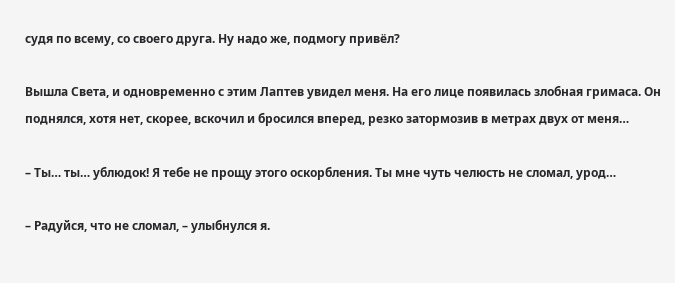судя по всему, со своего друга. Ну надо же, подмогу привёл?

Вышла Света, и одновременно с этим Лаптев увидел меня. На его лице появилась злобная гримаса. Он поднялся, хотя нет, скорее, вскочил и бросился вперед, резко затормозив в метрах двух от меня…

– Ты… ты… ублюдок! Я тебе не прощу этого оскорбления. Ты мне чуть челюсть не сломал, урод…

– Радуйся, что не сломал, – улыбнулся я.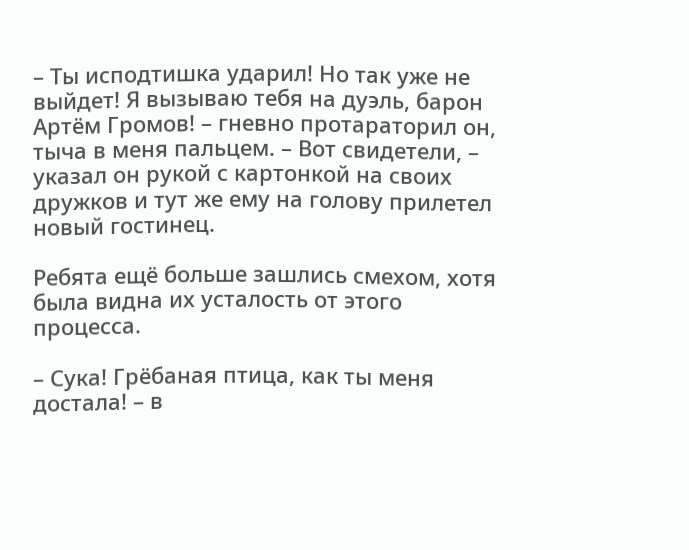– Ты исподтишка ударил! Но так уже не выйдет! Я вызываю тебя на дуэль, барон Артём Громов! – гневно протараторил он, тыча в меня пальцем. – Вот свидетели, – указал он рукой с картонкой на своих дружков и тут же ему на голову прилетел новый гостинец.

Ребята ещё больше зашлись смехом, хотя была видна их усталость от этого процесса.

– Сука! Грёбаная птица, как ты меня достала! – в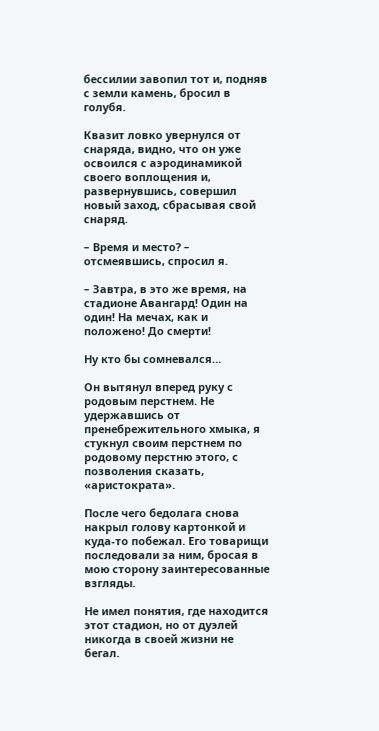бессилии завопил тот и, подняв с земли камень, бросил в голубя.

Квазит ловко увернулся от снаряда, видно, что он уже освоился с аэродинамикой своего воплощения и, развернувшись, совершил новый заход, сбрасывая свой снаряд.

– Время и место? – отсмеявшись, спросил я.

– Завтра, в это же время, на стадионе Авангард! Один на один! На мечах, как и положено! До смерти!

Ну кто бы сомневался…

Он вытянул вперед руку с родовым перстнем. Не удержавшись от пренебрежительного хмыка, я стукнул своим перстнем по родовому перстню этого, с позволения сказать, «аристократа».

После чего бедолага снова накрыл голову картонкой и куда-то побежал. Его товарищи последовали за ним, бросая в мою сторону заинтересованные взгляды.

Не имел понятия, где находится этот стадион, но от дуэлей никогда в своей жизни не бегал.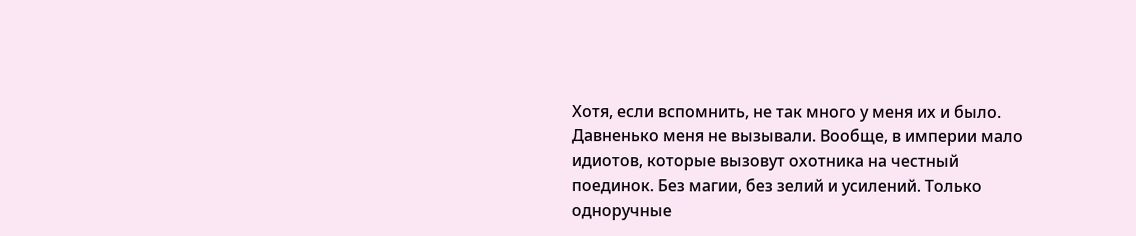Хотя, если вспомнить, не так много у меня их и было. Давненько меня не вызывали. Вообще, в империи мало идиотов, которые вызовут охотника на честный поединок. Без магии, без зелий и усилений. Только одноручные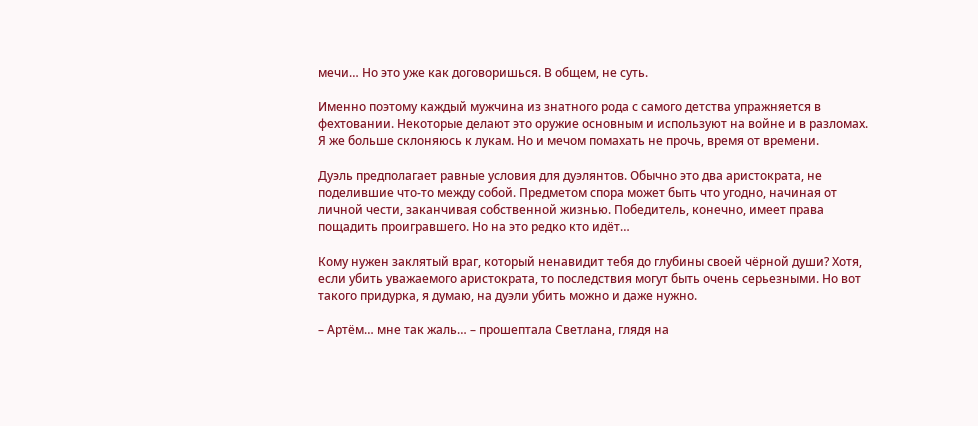мечи… Но это уже как договоришься. В общем, не суть.

Именно поэтому каждый мужчина из знатного рода с самого детства упражняется в фехтовании. Некоторые делают это оружие основным и используют на войне и в разломах. Я же больше склоняюсь к лукам. Но и мечом помахать не прочь, время от времени.

Дуэль предполагает равные условия для дуэлянтов. Обычно это два аристократа, не поделившие что-то между собой. Предметом спора может быть что угодно, начиная от личной чести, заканчивая собственной жизнью. Победитель, конечно, имеет права пощадить проигравшего. Но на это редко кто идёт…

Кому нужен заклятый враг, который ненавидит тебя до глубины своей чёрной души? Хотя, если убить уважаемого аристократа, то последствия могут быть очень серьезными. Но вот такого придурка, я думаю, на дуэли убить можно и даже нужно.

– Артём… мне так жаль… – прошептала Светлана, глядя на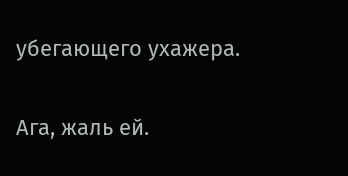убегающего ухажера.

Ага, жаль ей.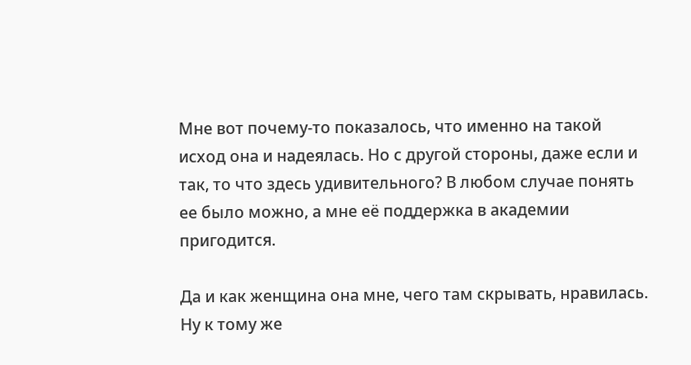Мне вот почему-то показалось, что именно на такой исход она и надеялась. Но с другой стороны, даже если и так, то что здесь удивительного? В любом случае понять ее было можно, а мне её поддержка в академии пригодится.

Да и как женщина она мне, чего там скрывать, нравилась. Ну к тому же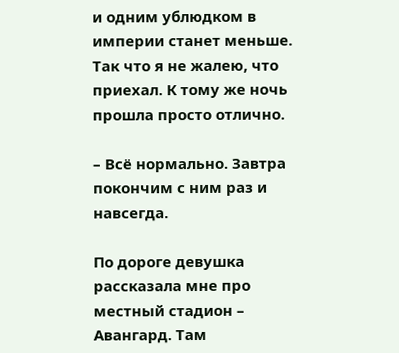и одним ублюдком в империи станет меньше. Так что я не жалею, что приехал. К тому же ночь прошла просто отлично.

– Всё нормально. Завтра покончим с ним раз и навсегда.

По дороге девушка рассказала мне про местный стадион – Авангард. Там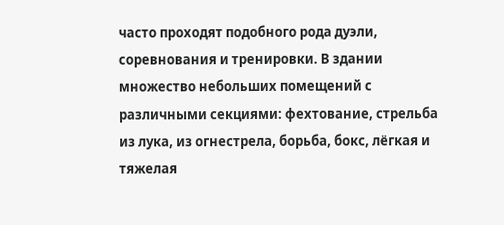часто проходят подобного рода дуэли, соревнования и тренировки. В здании множество небольших помещений с различными секциями: фехтование, стрельба из лука, из огнестрела, борьба, бокс, лёгкая и тяжелая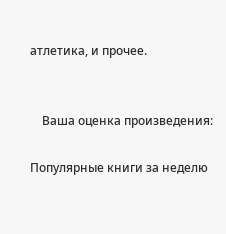атлетика, и прочее.


    Ваша оценка произведения:

Популярные книги за неделю